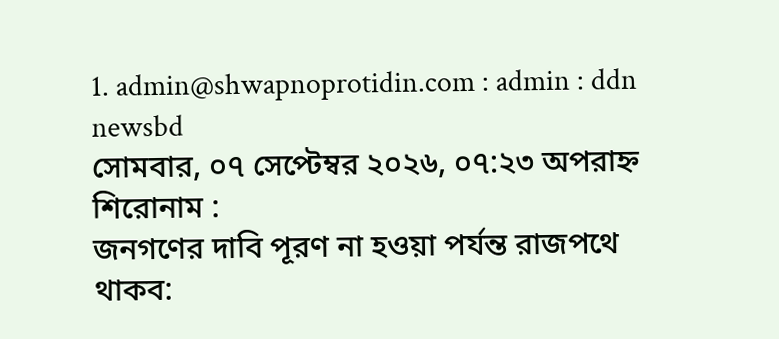1. admin@shwapnoprotidin.com : admin : ddn newsbd
সোমবার, ০৭ সেপ্টেম্বর ২০২৬, ০৭:২৩ অপরাহ্ন
শিরোনাম :
জনগণের দাবি পূরণ না হওয়া পর্যন্ত রাজপথে থাকব: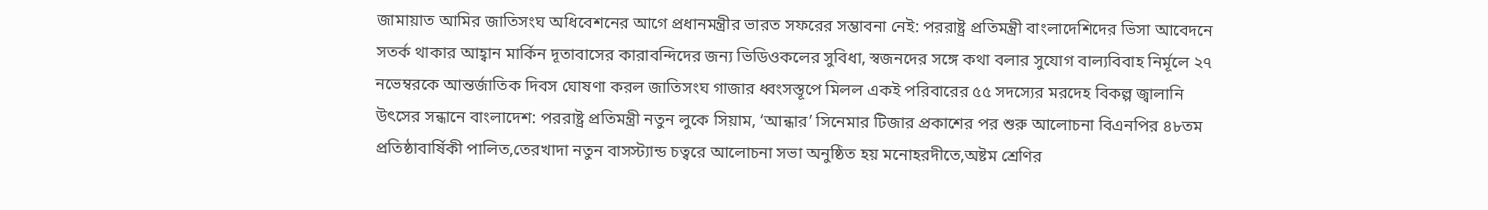জামায়াত আমির জাতিসংঘ অধিবেশনের আগে প্রধানমন্ত্রীর ভারত সফরের সম্ভাবনা নেই: পররাষ্ট্র প্রতিমন্ত্রী বাংলাদেশিদের ভিসা আবেদনে সতর্ক থাকার আহ্বান মার্কিন দূতাবাসের কারাবন্দিদের জন্য ভিডিওকলের সুবিধা, স্বজনদের সঙ্গে কথা বলার সুযোগ বাল্যবিবাহ নির্মূলে ২৭ নভেম্বরকে আন্তর্জাতিক দিবস ঘোষণা করল জাতিসংঘ গাজার ধ্বংসস্তূপে মিলল একই পরিবারের ৫৫ সদস্যের মরদেহ বিকল্প জ্বালানি উৎসের সন্ধানে বাংলাদেশ: পররাষ্ট্র প্রতিমন্ত্রী নতুন লুকে সিয়াম, ‘আন্ধার’ সিনেমার টিজার প্রকাশের পর শুরু আলোচনা বিএনপির ৪৮তম প্রতিষ্ঠাবার্ষিকী পালিত,তেরখাদা নতুন বাসস্ট্যান্ড চত্বরে আলোচনা সভা অনুষ্ঠিত হয় মনোহরদীতে,অষ্টম শ্রেণির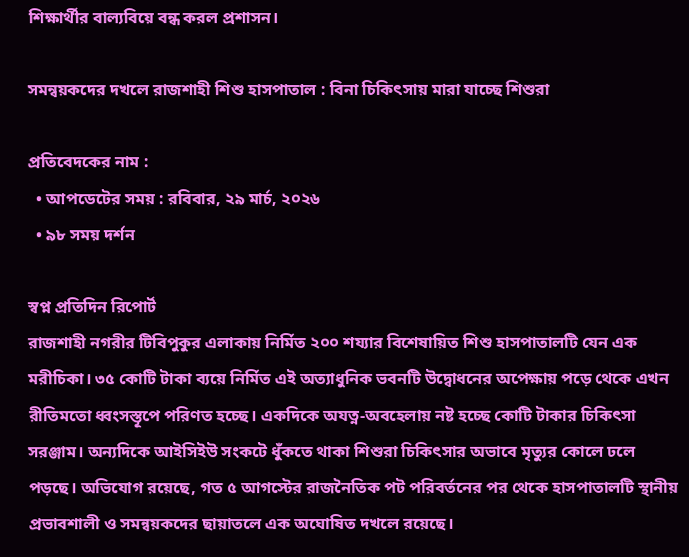শিক্ষার্থীর বাল্যবিয়ে বন্ধ করল প্রশাসন।

সমন্বয়কদের দখলে রাজশাহী শিশু হাসপাতাল : বিনা চিকিৎসায় মারা যাচ্ছে শিশুরা

প্রতিবেদকের নাম :
  • আপডেটের সময় : রবিবার, ২৯ মার্চ, ২০২৬
  • ৯৮ সময় দর্শন

স্বপ্ন প্রতিদিন রিপোর্ট
রাজশাহী নগরীর টিবিপুকুর এলাকায় নির্মিত ২০০ শয্যার বিশেষায়িত শিশু হাসপাতালটি যেন এক মরীচিকা। ৩৫ কোটি টাকা ব্যয়ে নির্মিত এই অত্যাধুনিক ভবনটি উদ্বোধনের অপেক্ষায় পড়ে থেকে এখন রীতিমতো ধ্বংসস্তূপে পরিণত হচ্ছে। একদিকে অযত্ন-অবহেলায় নষ্ট হচ্ছে কোটি টাকার চিকিৎসা সরঞ্জাম। অন্যদিকে আইসিইউ সংকটে ধুঁকতে থাকা শিশুরা চিকিৎসার অভাবে মৃত্যুর কোলে ঢলে পড়ছে। অভিযোগ রয়েছে, গত ৫ আগস্টের রাজনৈতিক পট পরিবর্তনের পর থেকে হাসপাতালটি স্থানীয় প্রভাবশালী ও সমন্বয়কদের ছায়াতলে এক অঘোষিত দখলে রয়েছে।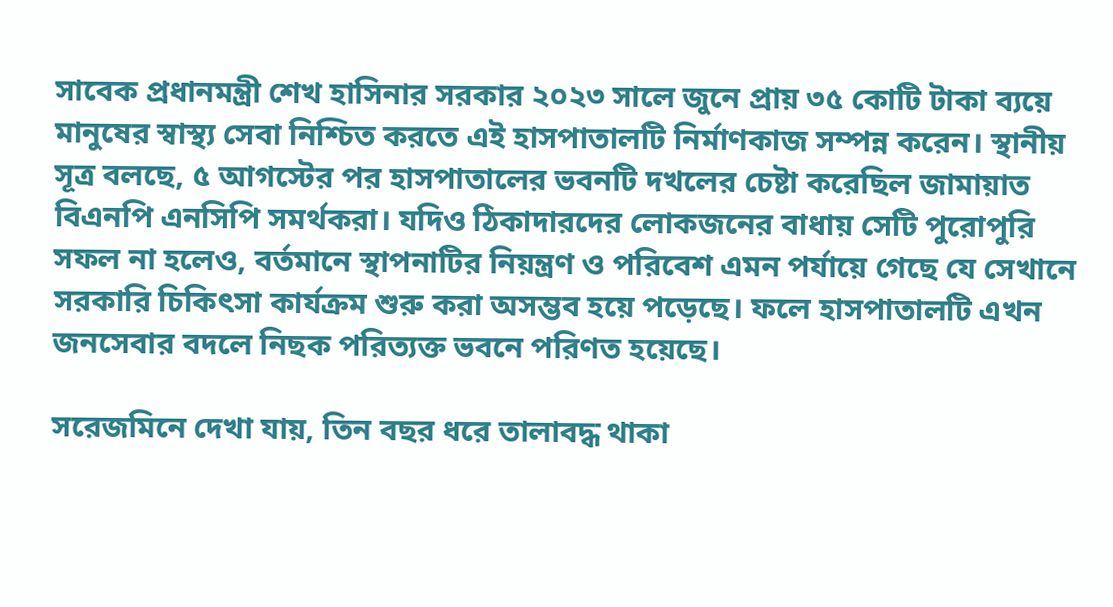সাবেক প্রধানমন্ত্রী শেখ হাসিনার সরকার ২০২৩ সালে জুনে প্রায় ৩৫ কোটি টাকা ব্যয়ে মানুষের স্বাস্থ্য সেবা নিশ্চিত করতে এই হাসপাতালটি নির্মাণকাজ সম্পন্ন করেন। স্থানীয় সূত্র বলছে, ৫ আগস্টের পর হাসপাতালের ভবনটি দখলের চেষ্টা করেছিল জামায়াত বিএনপি এনসিপি সমর্থকরা। যদিও ঠিকাদারদের লোকজনের বাধায় সেটি পুরোপুরি সফল না হলেও, বর্তমানে স্থাপনাটির নিয়ন্ত্রণ ও পরিবেশ এমন পর্যায়ে গেছে যে সেখানে সরকারি চিকিৎসা কার্যক্রম শুরু করা অসম্ভব হয়ে পড়েছে। ফলে হাসপাতালটি এখন জনসেবার বদলে নিছক পরিত্যক্ত ভবনে পরিণত হয়েছে।

সরেজমিনে দেখা যায়, তিন বছর ধরে তালাবদ্ধ থাকা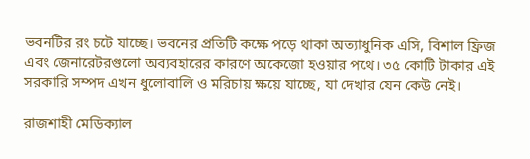ভবনটির রং চটে যাচ্ছে। ভবনের প্রতিটি কক্ষে পড়ে থাকা অত্যাধুনিক এসি, বিশাল ফ্রিজ এবং জেনারেটরগুলো অব্যবহারের কারণে অকেজো হওয়ার পথে। ৩৫ কোটি টাকার এই সরকারি সম্পদ এখন ধুলোবালি ও মরিচায় ক্ষয়ে যাচ্ছে, যা দেখার যেন কেউ নেই।

রাজশাহী মেডিক্যাল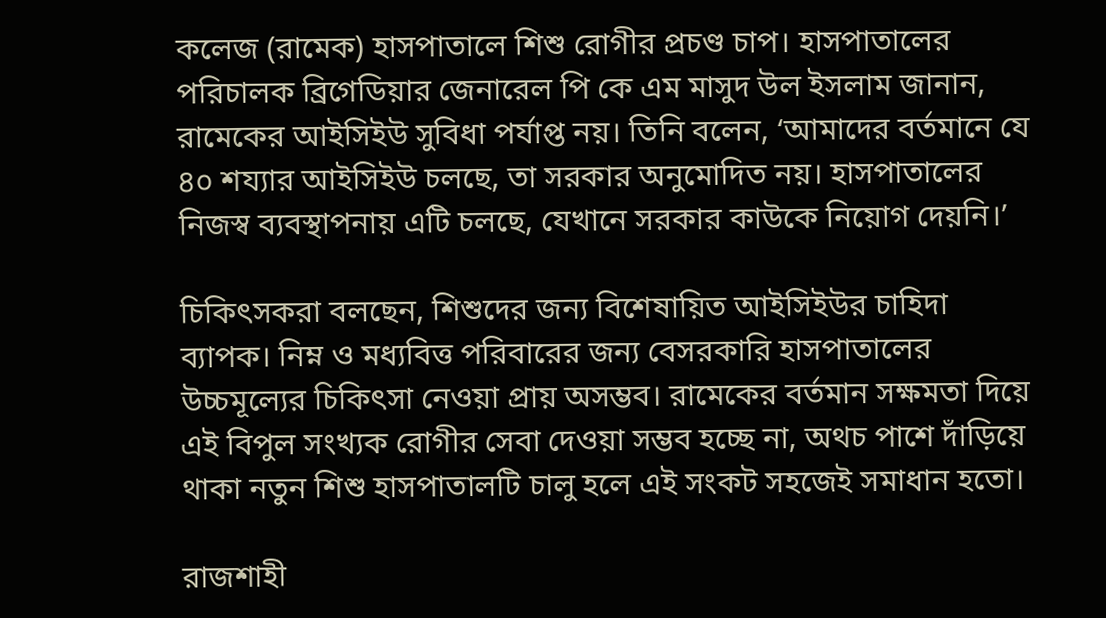কলেজ (রামেক) হাসপাতালে শিশু রোগীর প্রচণ্ড চাপ। হাসপাতালের পরিচালক ব্রিগেডিয়ার জেনারেল পি কে এম মাসুদ উল ইসলাম জানান, রামেকের আইসিইউ সুবিধা পর্যাপ্ত নয়। তিনি বলেন, ‘আমাদের বর্তমানে যে ৪০ শয্যার আইসিইউ চলছে, তা সরকার অনুমোদিত নয়। হাসপাতালের নিজস্ব ব্যবস্থাপনায় এটি চলছে, যেখানে সরকার কাউকে নিয়োগ দেয়নি।’

চিকিৎসকরা বলছেন, শিশুদের জন্য বিশেষায়িত আইসিইউর চাহিদা ব্যাপক। নিম্ন ও মধ্যবিত্ত পরিবারের জন্য বেসরকারি হাসপাতালের উচ্চমূল্যের চিকিৎসা নেওয়া প্রায় অসম্ভব। রামেকের বর্তমান সক্ষমতা দিয়ে এই বিপুল সংখ্যক রোগীর সেবা দেওয়া সম্ভব হচ্ছে না, অথচ পাশে দাঁড়িয়ে থাকা নতুন শিশু হাসপাতালটি চালু হলে এই সংকট সহজেই সমাধান হতো।

রাজশাহী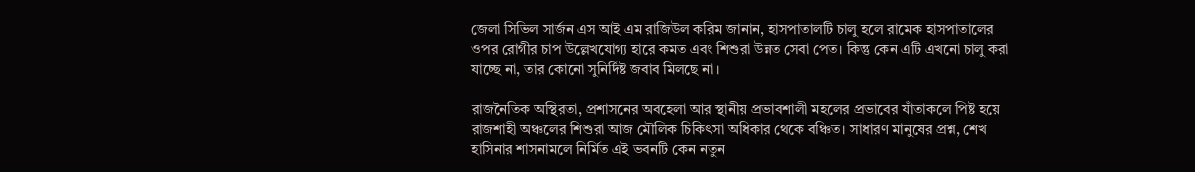জেলা সিভিল সার্জন এস আই এম রাজিউল করিম জানান, হাসপাতালটি চালু হলে রামেক হাসপাতালের ওপর রোগীর চাপ উল্লেখযোগ্য হারে কমত এবং শিশুরা উন্নত সেবা পেত। কিন্তু কেন এটি এখনো চালু করা যাচ্ছে না, তার কোনো সুনির্দিষ্ট জবাব মিলছে না।

রাজনৈতিক অস্থিরতা, প্রশাসনের অবহেলা আর স্থানীয় প্রভাবশালী মহলের প্রভাবের যাঁতাকলে পিষ্ট হয়ে রাজশাহী অঞ্চলের শিশুরা আজ মৌলিক চিকিৎসা অধিকার থেকে বঞ্চিত। সাধারণ মানুষের প্রশ্ন, শেখ হাসিনার শাসনামলে নির্মিত এই ভবনটি কেন নতুন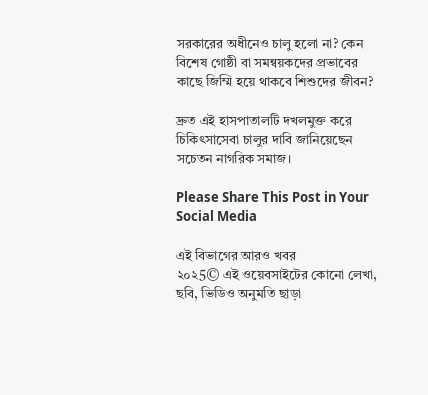সরকারের অধীনেও চালু হলো না? কেন বিশেষ গোষ্ঠী বা সমন্বয়কদের প্রভাবের কাছে জিম্মি হয়ে থাকবে শিশুদের জীবন?

দ্রুত এই হাসপাতালটি দখলমুক্ত করে চিকিৎসাসেবা চালুর দাবি জানিয়েছেন সচেতন নাগরিক সমাজ।

Please Share This Post in Your Social Media

এই বিভাগের আরও খবর
২০২5© এই ওয়েবসাইটের কোনো লেখা, ছবি, ভিডিও অনুমতি ছাড়া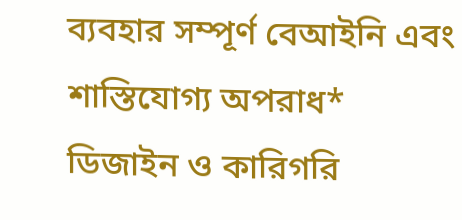ব্যবহার সম্পূর্ণ বেআইনি এবং শাস্তিযোগ্য অপরাধ*
ডিজাইন ও কারিগরি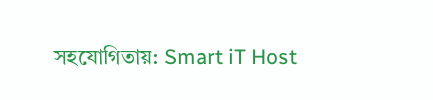সহযোগিতায়: Smart iT Host